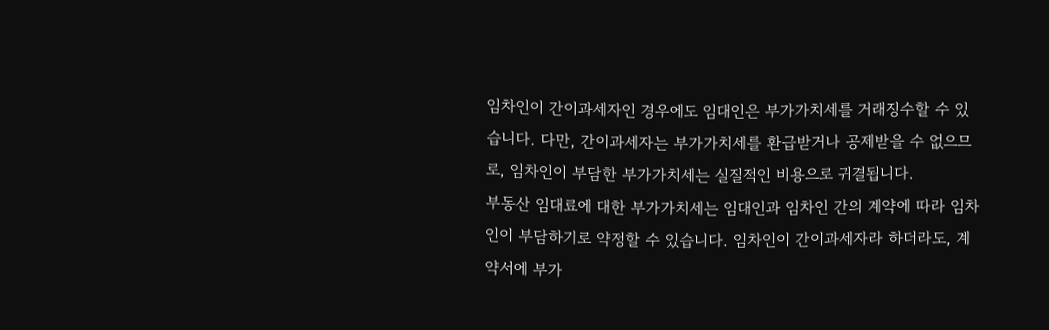임차인이 간이과세자인 경우에도 임대인은 부가가치세를 거래징수할 수 있습니다. 다만, 간이과세자는 부가가치세를 환급받거나 공제받을 수 없으므로, 임차인이 부담한 부가가치세는 실질적인 비용으로 귀결됩니다.
부동산 임대료에 대한 부가가치세는 임대인과 임차인 간의 계약에 따라 임차인이 부담하기로 약정할 수 있습니다. 임차인이 간이과세자라 하더라도, 계약서에 부가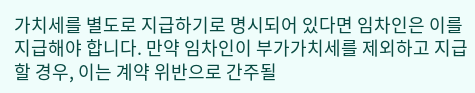가치세를 별도로 지급하기로 명시되어 있다면 임차인은 이를 지급해야 합니다. 만약 임차인이 부가가치세를 제외하고 지급할 경우, 이는 계약 위반으로 간주될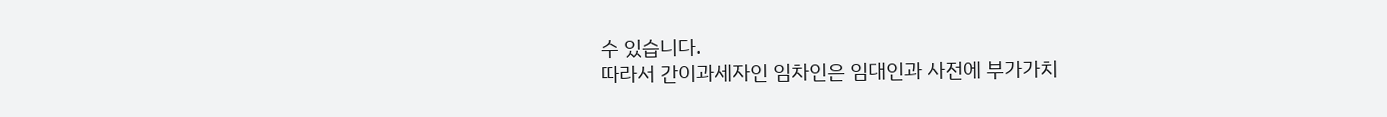수 있습니다.
따라서 간이과세자인 임차인은 임대인과 사전에 부가가치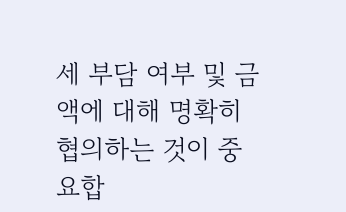세 부담 여부 및 금액에 대해 명확히 협의하는 것이 중요합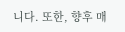니다. 또한, 향후 매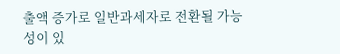출액 증가로 일반과세자로 전환될 가능성이 있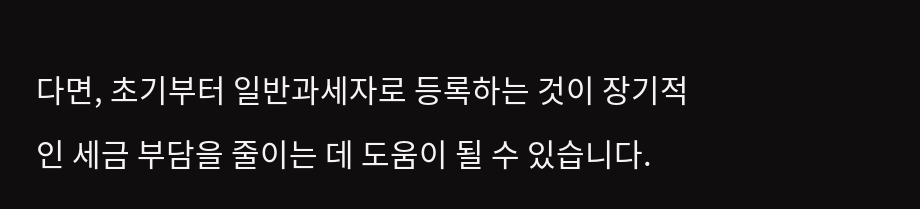다면, 초기부터 일반과세자로 등록하는 것이 장기적인 세금 부담을 줄이는 데 도움이 될 수 있습니다.